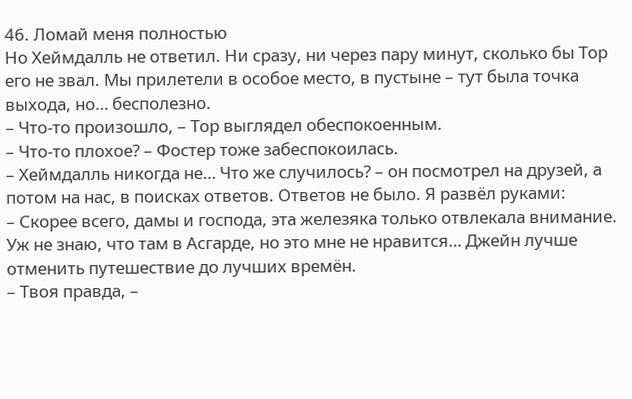46. Ломай меня полностью
Но Хеймдалль не ответил. Ни сразу, ни через пару минут, сколько бы Тор его не звал. Мы прилетели в особое место, в пустыне – тут была точка выхода, но… бесполезно.
– Что-то произошло, – Тор выглядел обеспокоенным.
– Что-то плохое? – Фостер тоже забеспокоилась.
– Хеймдалль никогда не… Что же случилось? – он посмотрел на друзей, а потом на нас, в поисках ответов. Ответов не было. Я развёл руками:
– Скорее всего, дамы и господа, эта железяка только отвлекала внимание. Уж не знаю, что там в Асгарде, но это мне не нравится… Джейн лучше отменить путешествие до лучших времён.
– Твоя правда, –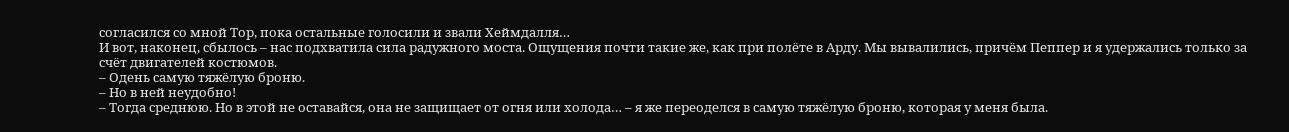согласился со мной Тор, пока остальные голосили и звали Хеймдалля…
И вот, наконец, сбылось – нас подхватила сила радужного моста. Ощущения почти такие же, как при полёте в Арду. Мы вывалились, причём Пеппер и я удержались только за счёт двигателей костюмов.
– Одень самую тяжёлую броню.
– Но в ней неудобно!
– Тогда среднюю. Но в этой не оставайся, она не защищает от огня или холода… – я же переоделся в самую тяжёлую броню, которая у меня была.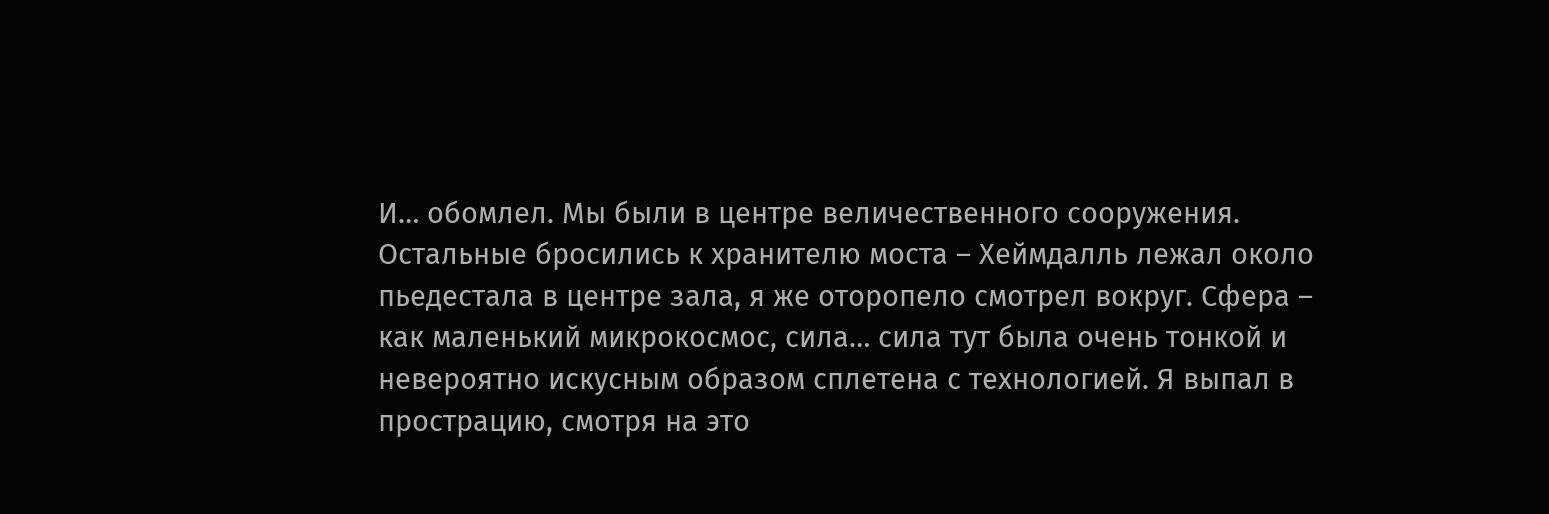И… обомлел. Мы были в центре величественного сооружения. Остальные бросились к хранителю моста – Хеймдалль лежал около пьедестала в центре зала, я же оторопело смотрел вокруг. Сфера – как маленький микрокосмос, сила… сила тут была очень тонкой и невероятно искусным образом сплетена с технологией. Я выпал в прострацию, смотря на это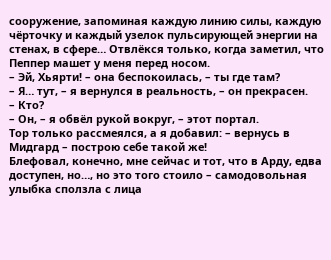сооружение, запоминая каждую линию силы, каждую чёрточку и каждый узелок пульсирующей энергии на стенах, в сфере… Отвлёкся только, когда заметил, что Пеппер машет у меня перед носом.
– Эй, Хьярти! – она беспокоилась, – ты где там?
– Я… тут, – я вернулся в реальность, – он прекрасен.
– Кто?
– Он, – я обвёл рукой вокруг, – этот портал.
Тор только рассмеялся, а я добавил: – вернусь в Мидгард – построю себе такой же!
Блефовал, конечно, мне сейчас и тот, что в Арду, едва доступен, но…, но это того стоило – самодовольная улыбка сползла с лица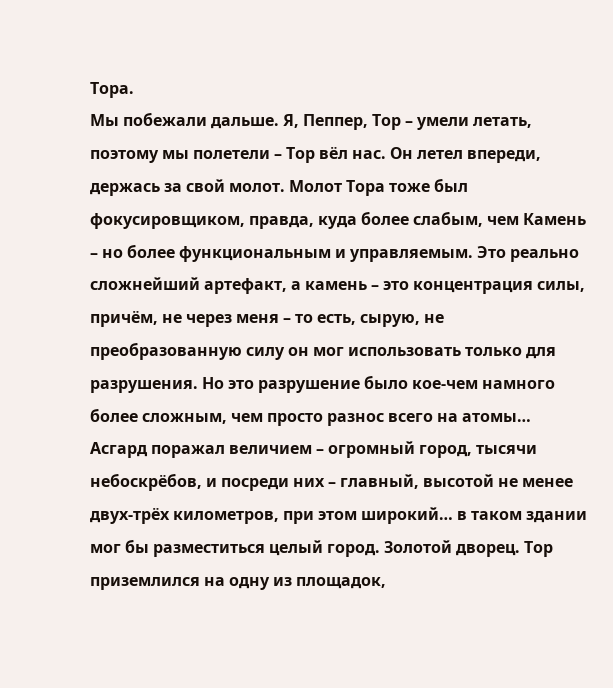Тора.
Мы побежали дальше. Я, Пеппер, Тор – умели летать, поэтому мы полетели – Тор вёл нас. Он летел впереди, держась за свой молот. Молот Тора тоже был фокусировщиком, правда, куда более слабым, чем Камень – но более функциональным и управляемым. Это реально сложнейший артефакт, а камень – это концентрация силы, причём, не через меня – то есть, сырую, не преобразованную силу он мог использовать только для разрушения. Но это разрушение было кое-чем намного более сложным, чем просто разнос всего на атомы…
Асгард поражал величием – огромный город, тысячи небоскрёбов, и посреди них – главный, высотой не менее двух-трёх километров, при этом широкий… в таком здании мог бы разместиться целый город. Золотой дворец. Тор приземлился на одну из площадок,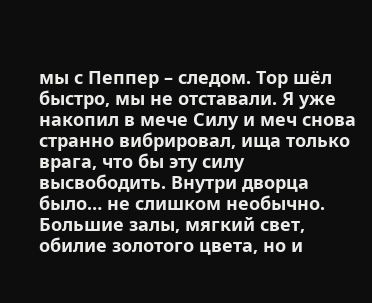мы с Пеппер – следом. Тор шёл быстро, мы не отставали. Я уже накопил в мече Силу и меч снова странно вибрировал, ища только врага, что бы эту силу высвободить. Внутри дворца было… не слишком необычно. Большие залы, мягкий свет, обилие золотого цвета, но и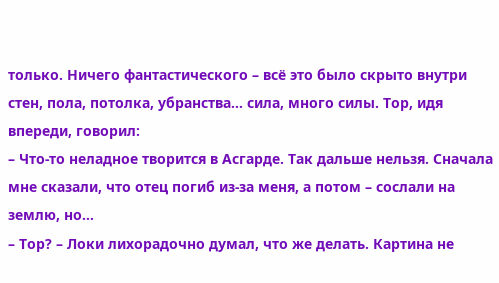только. Ничего фантастического – всё это было скрыто внутри стен, пола, потолка, убранства… сила, много силы. Тор, идя впереди, говорил:
– Что-то неладное творится в Асгарде. Так дальше нельзя. Сначала мне сказали, что отец погиб из-за меня, а потом – сослали на землю, но…
– Тор? – Локи лихорадочно думал, что же делать. Картина не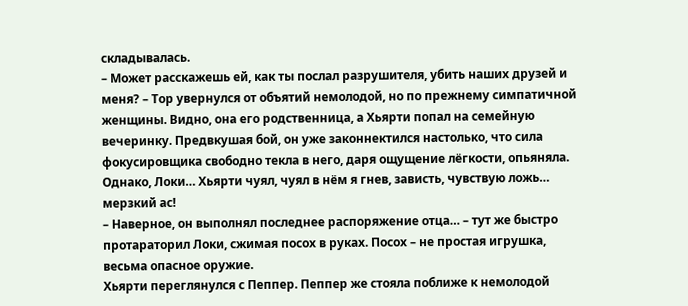складывалась.
– Может расскажешь ей, как ты послал разрушителя, убить наших друзей и меня? – Тор увернулся от объятий немолодой, но по прежнему симпатичной женщины. Видно, она его родственница, а Хьярти попал на семейную вечеринку. Предвкушая бой, он уже законнектился настолько, что сила фокусировщика свободно текла в него, даря ощущение лёгкости, опьяняла. Однако, Локи… Хьярти чуял, чуял в нём я гнев, зависть, чувствую ложь… мерзкий ас!
– Наверное, он выполнял последнее распоряжение отца… – тут же быстро протараторил Локи, сжимая посох в руках. Посох – не простая игрушка, весьма опасное оружие.
Хьярти переглянулся с Пеппер. Пеппер же стояла поближе к немолодой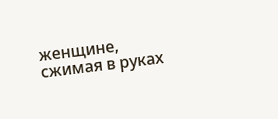женщине, сжимая в руках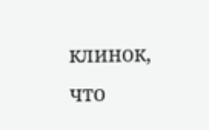клинок, что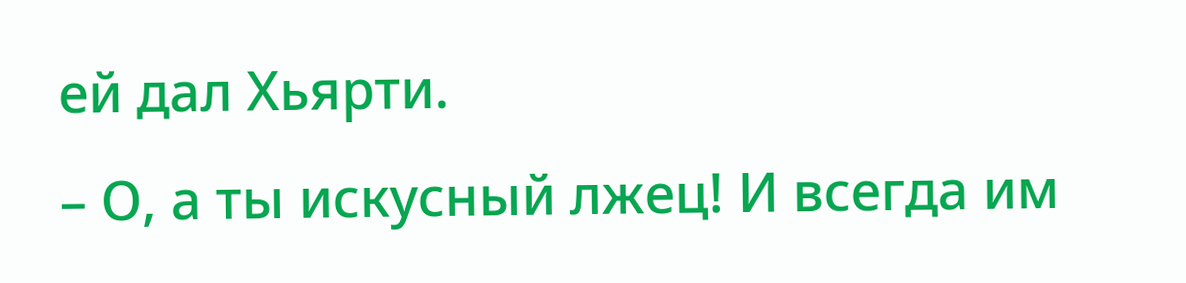ей дал Хьярти.
– О, а ты искусный лжец! И всегда им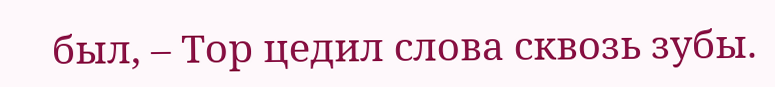был, – Тор цедил слова сквозь зубы.